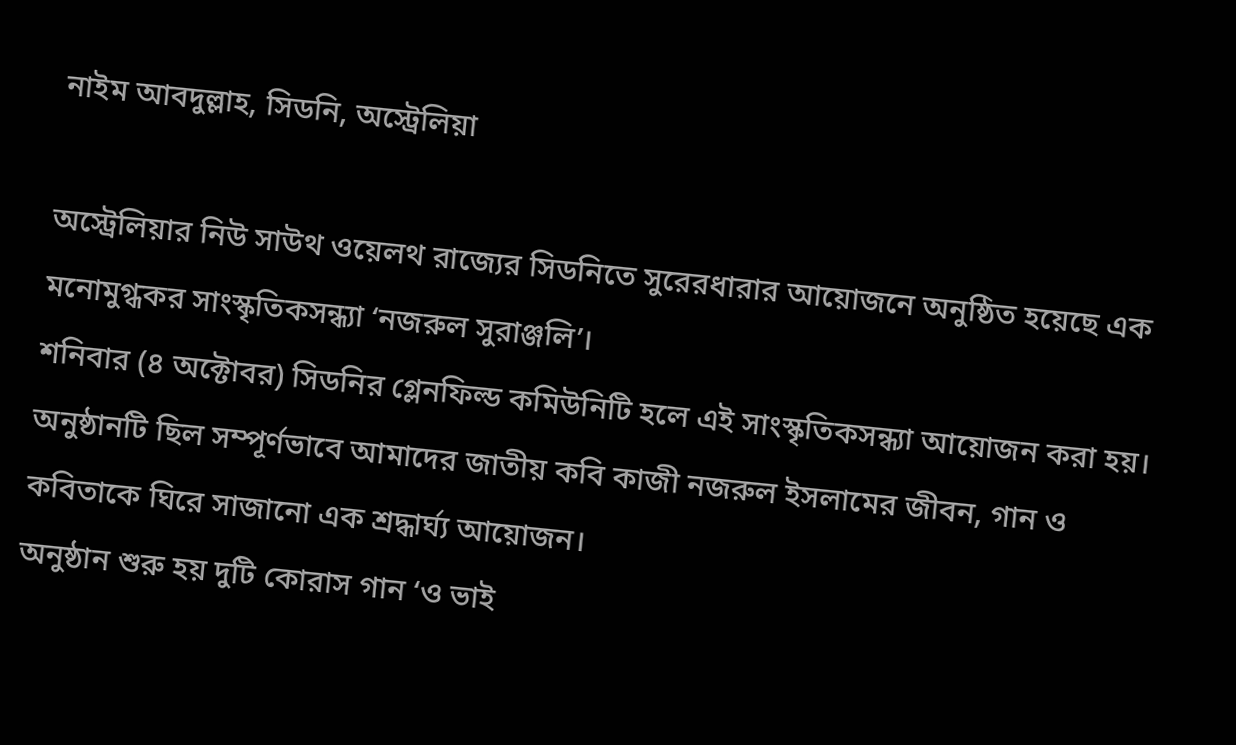নাইম আবদুল্লাহ, সিডনি, অস্ট্রেলিয়া

অস্ট্রেলিয়ার নিউ সাউথ ওয়েলথ রাজ্যের সিডনিতে সুরেরধারার আয়োজনে অনুষ্ঠিত হয়েছে এক মনোমুগ্ধকর সাংস্কৃতিকসন্ধ্যা ‘নজরুল সুরাঞ্জলি’।
শনিবার (৪ অক্টোবর) সিডনির গ্লেনফিল্ড কমিউনিটি হলে এই সাংস্কৃতিকসন্ধ্যা আয়োজন করা হয়। অনুষ্ঠানটি ছিল সম্পূর্ণভাবে আমাদের জাতীয় কবি কাজী নজরুল ইসলামের জীবন, গান ও কবিতাকে ঘিরে সাজানো এক শ্রদ্ধার্ঘ্য আয়োজন।
অনুষ্ঠান শুরু হয় দুটি কোরাস গান ‘ও ভাই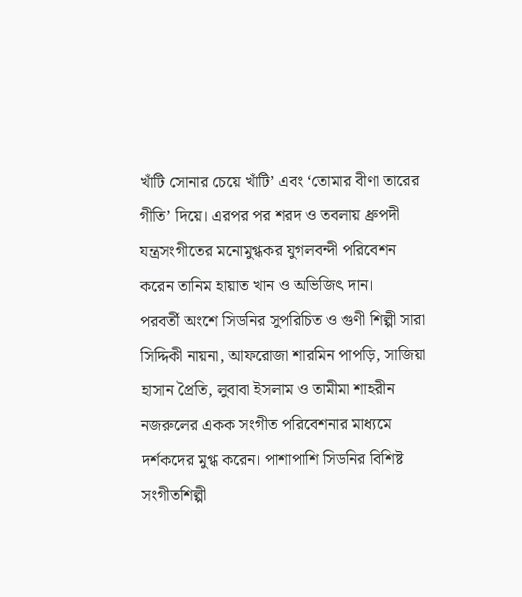খাঁটি সোনার চেয়ে খাঁটি’ এবং ‘তোমার বীণা তারের গীতি’ দিয়ে। এরপর পর শরদ ও তবলায় ধ্রুপদী যন্ত্রসংগীতের মনোমুগ্ধকর যুগলবন্দী পরিবেশন করেন তানিম হায়াত খান ও অভিজিৎ দান।
পরবর্তী অংশে সিডনির সুপরিচিত ও গুণী শিল্পী সারা সিদ্দিকী নায়না, আফরোজা শারমিন পাপড়ি, সাজিয়া হাসান প্রৈতি, লুবাবা ইসলাম ও তামীমা শাহরীন নজরুলের একক সংগীত পরিবেশনার মাধ্যমে দর্শকদের মুগ্ধ করেন। পাশাপাশি সিডনির বিশিষ্ট সংগীতশিল্পী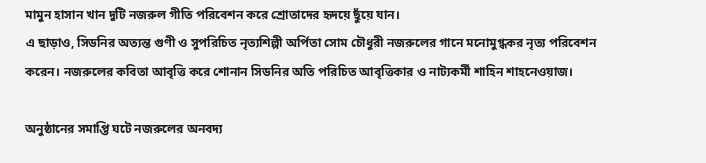মামুন হাসান খান দুটি নজরুল গীতি পরিবেশন করে শ্রোতাদের হৃদয়ে ছুঁয়ে যান।
এ ছাড়াও, সিডনির অত্যন্ত গুণী ও সুপরিচিত নৃত্যশিল্পী অর্পিতা সোম চৌধুরী নজরুলের গানে মনোমুগ্ধকর নৃত্য পরিবেশন করেন। নজরুলের কবিতা আবৃত্তি করে শোনান সিডনির অতি পরিচিত আবৃত্তিকার ও নাট্যকর্মী শাহিন শাহনেওয়াজ।

অনুষ্ঠানের সমাপ্তি ঘটে নজরুলের অনবদ্য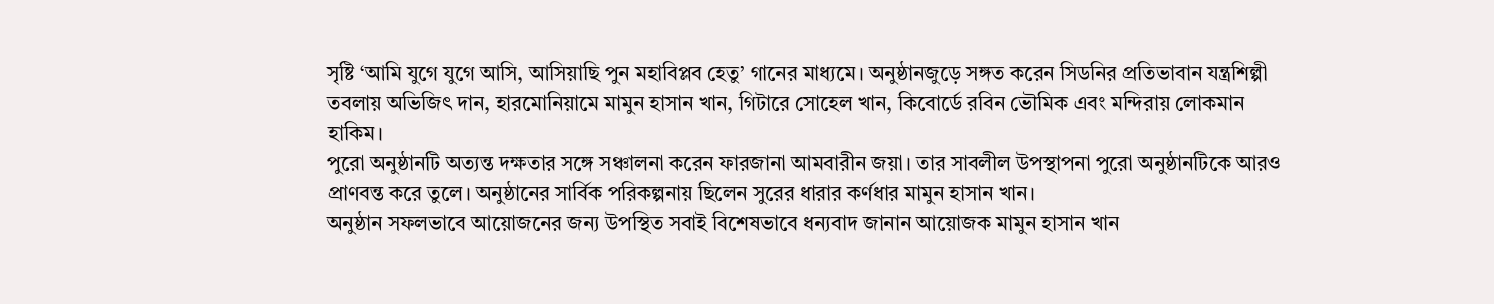সৃষ্টি ‘আমি যুগে যুগে আসি, আসিয়াছি পুন মহাবিপ্লব হেতু’ গানের মাধ্যমে। অনুষ্ঠানজুড়ে সঙ্গত করেন সিডনির প্রতিভাবান যন্ত্রশিল্পী তবলায় অভিজিৎ দান, হারমোনিয়ামে মামুন হাসান খান, গিটারে সোহেল খান, কিবোর্ডে রবিন ভৌমিক এবং মন্দিরায় লোকমান হাকিম।
পুরো অনুষ্ঠানটি অত্যন্ত দক্ষতার সঙ্গে সঞ্চালনা করেন ফারজানা আমবারীন জয়া। তার সাবলীল উপস্থাপনা পুরো অনুষ্ঠানটিকে আরও প্রাণবন্ত করে তুলে। অনুষ্ঠানের সার্বিক পরিকল্পনায় ছিলেন সুরের ধারার কর্ণধার মামুন হাসান খান।
অনুষ্ঠান সফলভাবে আয়োজনের জন্য উপস্থিত সবাই বিশেষভাবে ধন্যবাদ জানান আয়োজক মামুন হাসান খান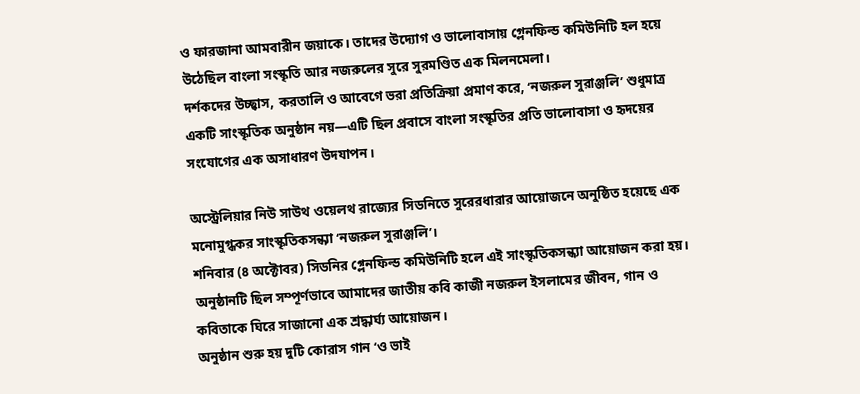ও ফারজানা আমবারীন জয়াকে। তাদের উদ্যোগ ও ভালোবাসায় গ্লেনফিল্ড কমিউনিটি হল হয়ে উঠেছিল বাংলা সংস্কৃতি আর নজরুলের সুরে সুরমণ্ডিত এক মিলনমেলা।
দর্শকদের উচ্ছ্বাস, করতালি ও আবেগে ভরা প্রতিক্রিয়া প্রমাণ করে, ‘নজরুল সুরাঞ্জলি’ শুধুমাত্র একটি সাংস্কৃতিক অনুষ্ঠান নয়—এটি ছিল প্রবাসে বাংলা সংস্কৃতির প্রতি ভালোবাসা ও হৃদয়ের সংযোগের এক অসাধারণ উদযাপন।

অস্ট্রেলিয়ার নিউ সাউথ ওয়েলথ রাজ্যের সিডনিতে সুরেরধারার আয়োজনে অনুষ্ঠিত হয়েছে এক মনোমুগ্ধকর সাংস্কৃতিকসন্ধ্যা ‘নজরুল সুরাঞ্জলি’।
শনিবার (৪ অক্টোবর) সিডনির গ্লেনফিল্ড কমিউনিটি হলে এই সাংস্কৃতিকসন্ধ্যা আয়োজন করা হয়। অনুষ্ঠানটি ছিল সম্পূর্ণভাবে আমাদের জাতীয় কবি কাজী নজরুল ইসলামের জীবন, গান ও কবিতাকে ঘিরে সাজানো এক শ্রদ্ধার্ঘ্য আয়োজন।
অনুষ্ঠান শুরু হয় দুটি কোরাস গান ‘ও ভাই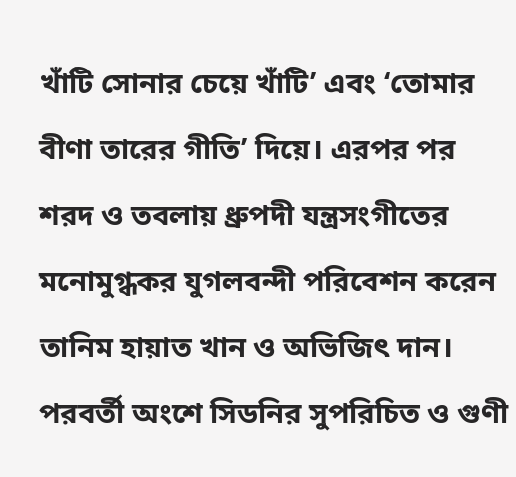খাঁটি সোনার চেয়ে খাঁটি’ এবং ‘তোমার বীণা তারের গীতি’ দিয়ে। এরপর পর শরদ ও তবলায় ধ্রুপদী যন্ত্রসংগীতের মনোমুগ্ধকর যুগলবন্দী পরিবেশন করেন তানিম হায়াত খান ও অভিজিৎ দান।
পরবর্তী অংশে সিডনির সুপরিচিত ও গুণী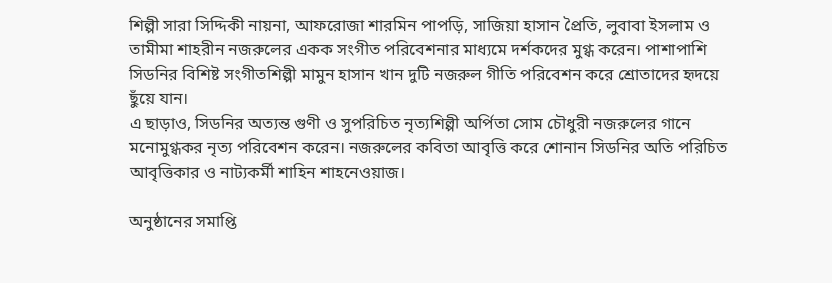শিল্পী সারা সিদ্দিকী নায়না, আফরোজা শারমিন পাপড়ি, সাজিয়া হাসান প্রৈতি, লুবাবা ইসলাম ও তামীমা শাহরীন নজরুলের একক সংগীত পরিবেশনার মাধ্যমে দর্শকদের মুগ্ধ করেন। পাশাপাশি সিডনির বিশিষ্ট সংগীতশিল্পী মামুন হাসান খান দুটি নজরুল গীতি পরিবেশন করে শ্রোতাদের হৃদয়ে ছুঁয়ে যান।
এ ছাড়াও, সিডনির অত্যন্ত গুণী ও সুপরিচিত নৃত্যশিল্পী অর্পিতা সোম চৌধুরী নজরুলের গানে মনোমুগ্ধকর নৃত্য পরিবেশন করেন। নজরুলের কবিতা আবৃত্তি করে শোনান সিডনির অতি পরিচিত আবৃত্তিকার ও নাট্যকর্মী শাহিন শাহনেওয়াজ।

অনুষ্ঠানের সমাপ্তি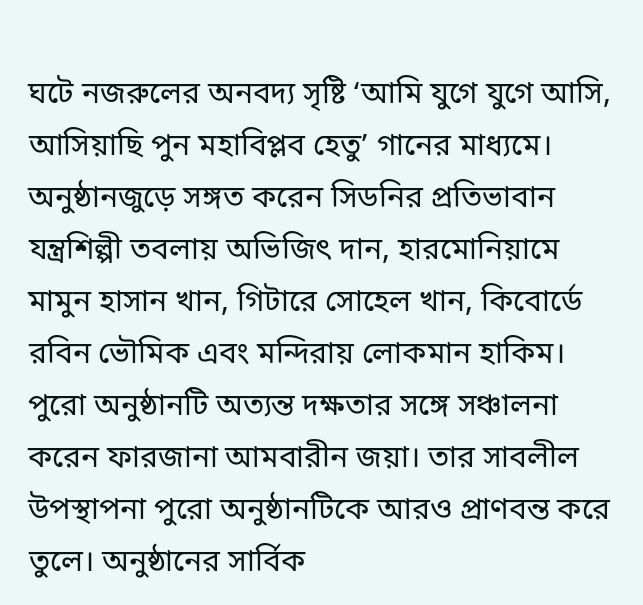ঘটে নজরুলের অনবদ্য সৃষ্টি ‘আমি যুগে যুগে আসি, আসিয়াছি পুন মহাবিপ্লব হেতু’ গানের মাধ্যমে। অনুষ্ঠানজুড়ে সঙ্গত করেন সিডনির প্রতিভাবান যন্ত্রশিল্পী তবলায় অভিজিৎ দান, হারমোনিয়ামে মামুন হাসান খান, গিটারে সোহেল খান, কিবোর্ডে রবিন ভৌমিক এবং মন্দিরায় লোকমান হাকিম।
পুরো অনুষ্ঠানটি অত্যন্ত দক্ষতার সঙ্গে সঞ্চালনা করেন ফারজানা আমবারীন জয়া। তার সাবলীল উপস্থাপনা পুরো অনুষ্ঠানটিকে আরও প্রাণবন্ত করে তুলে। অনুষ্ঠানের সার্বিক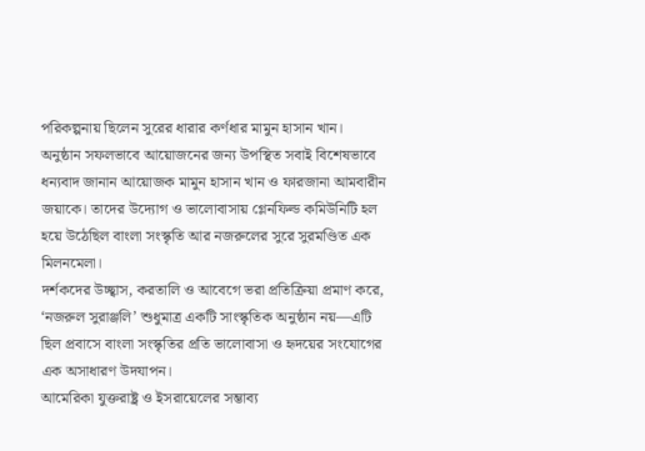পরিকল্পনায় ছিলেন সুরের ধারার কর্ণধার মামুন হাসান খান।
অনুষ্ঠান সফলভাবে আয়োজনের জন্য উপস্থিত সবাই বিশেষভাবে ধন্যবাদ জানান আয়োজক মামুন হাসান খান ও ফারজানা আমবারীন জয়াকে। তাদের উদ্যোগ ও ভালোবাসায় গ্লেনফিল্ড কমিউনিটি হল হয়ে উঠেছিল বাংলা সংস্কৃতি আর নজরুলের সুরে সুরমণ্ডিত এক মিলনমেলা।
দর্শকদের উচ্ছ্বাস, করতালি ও আবেগে ভরা প্রতিক্রিয়া প্রমাণ করে, ‘নজরুল সুরাঞ্জলি’ শুধুমাত্র একটি সাংস্কৃতিক অনুষ্ঠান নয়—এটি ছিল প্রবাসে বাংলা সংস্কৃতির প্রতি ভালোবাসা ও হৃদয়ের সংযোগের এক অসাধারণ উদযাপন।
আমেরিকা যুক্তরাষ্ট্র ও ইসরায়েলের সম্ভাব্য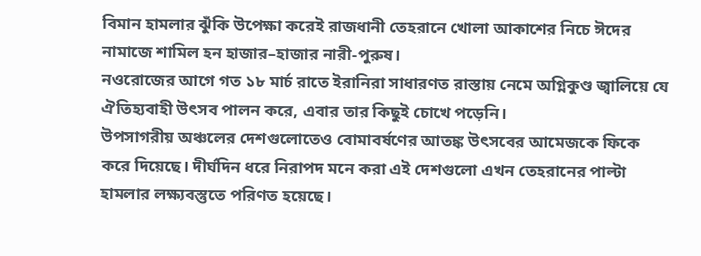বিমান হামলার ঝুঁকি উপেক্ষা করেই রাজধানী তেহরানে খোলা আকাশের নিচে ঈদের নামাজে শামিল হন হাজার–হাজার নারী-পুরুষ।
নওরোজের আগে গত ১৮ মার্চ রাতে ইরানিরা সাধারণত রাস্তায় নেমে অগ্নিকুণ্ড জ্বালিয়ে যে ঐতিহ্যবাহী উৎসব পালন করে, এবার তার কিছুই চোখে পড়েনি।
উপসাগরীয় অঞ্চলের দেশগুলোতেও বোমাবর্ষণের আতঙ্ক উৎসবের আমেজকে ফিকে করে দিয়েছে। দীর্ঘদিন ধরে নিরাপদ মনে করা এই দেশগুলো এখন তেহরানের পাল্টা হামলার লক্ষ্যবস্তুতে পরিণত হয়েছে।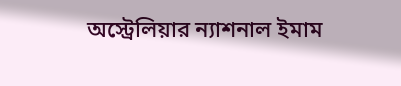অস্ট্রেলিয়ার ন্যাশনাল ইমাম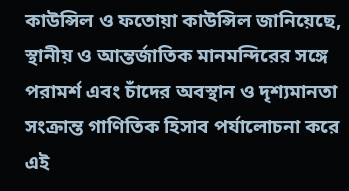কাউন্সিল ও ফতোয়া কাউন্সিল জানিয়েছে, স্থানীয় ও আন্তর্জাতিক মানমন্দিরের সঙ্গে পরামর্শ এবং চাঁদের অবস্থান ও দৃশ্যমানতা সংক্রান্ত গাণিতিক হিসাব পর্যালোচনা করে এই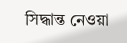সিদ্ধান্ত নেওয়া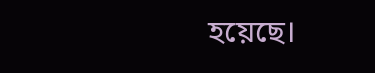হয়েছে।